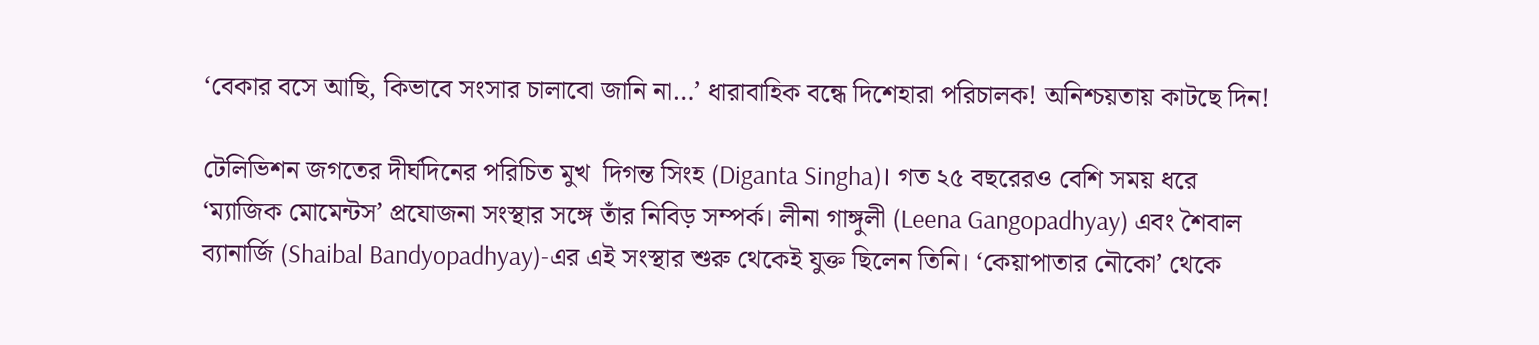‘বেকার বসে আছি, কিভাবে সংসার চালাবো জানি না…’ ধারাবাহিক বন্ধে দিশেহারা পরিচালক! অনিশ্চয়তায় কাটছে দিন!

টেলিভিশন জগতের দীর্ঘদিনের পরিচিত মুখ  দিগন্ত সিংহ (Diganta Singha)। গত ২৫ বছরেরও বেশি সময় ধরে ‘ম্যাজিক মোমেন্টস’ প্রযোজনা সংস্থার সঙ্গে তাঁর নিবিড় সম্পর্ক। লীনা গাঙ্গুলী (Leena Gangopadhyay) এবং শৈবাল ব্যানার্জি (Shaibal Bandyopadhyay)-এর এই সংস্থার শুরু থেকেই যুক্ত ছিলেন তিনি। ‘কেয়াপাতার নৌকো’ থেকে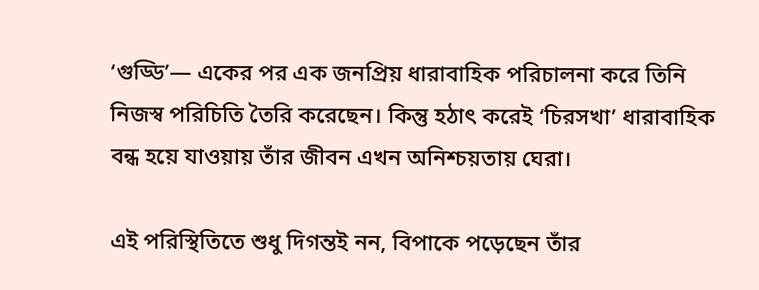‘গুড্ডি’— একের পর এক জনপ্রিয় ধারাবাহিক পরিচালনা করে তিনি নিজস্ব পরিচিতি তৈরি করেছেন। কিন্তু হঠাৎ করেই ‘চিরসখা’ ধারাবাহিক বন্ধ হয়ে যাওয়ায় তাঁর জীবন এখন অনিশ্চয়তায় ঘেরা।

এই পরিস্থিতিতে শুধু দিগন্তই নন, বিপাকে পড়েছেন তাঁর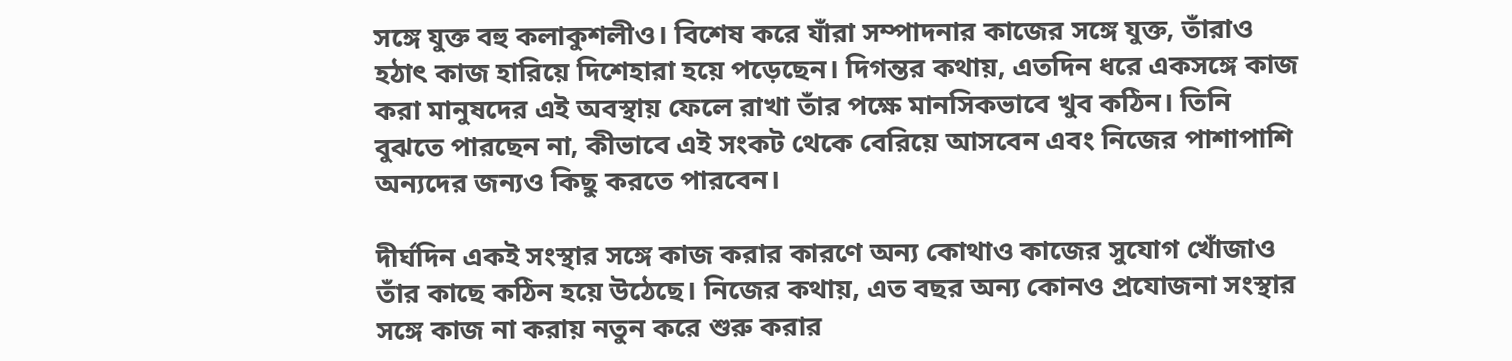সঙ্গে যুক্ত বহু কলাকুশলীও। বিশেষ করে যাঁরা সম্পাদনার কাজের সঙ্গে যুক্ত, তাঁরাও হঠাৎ কাজ হারিয়ে দিশেহারা হয়ে পড়েছেন। দিগন্তর কথায়, এতদিন ধরে একসঙ্গে কাজ করা মানুষদের এই অবস্থায় ফেলে রাখা তাঁর পক্ষে মানসিকভাবে খুব কঠিন। তিনি বুঝতে পারছেন না, কীভাবে এই সংকট থেকে বেরিয়ে আসবেন এবং নিজের পাশাপাশি অন্যদের জন্যও কিছু করতে পারবেন।

দীর্ঘদিন একই সংস্থার সঙ্গে কাজ করার কারণে অন্য কোথাও কাজের সুযোগ খোঁজাও তাঁর কাছে কঠিন হয়ে উঠেছে। নিজের কথায়, এত বছর অন্য কোনও প্রযোজনা সংস্থার সঙ্গে কাজ না করায় নতুন করে শুরু করার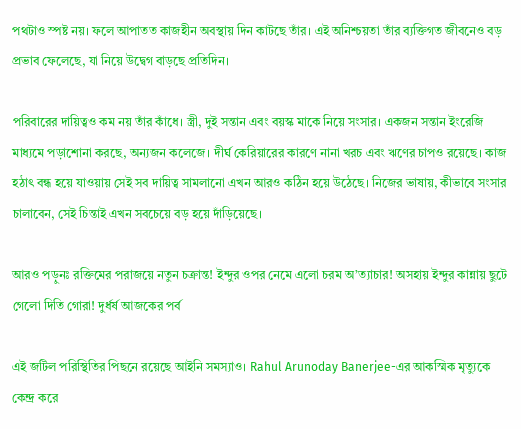পথটাও স্পষ্ট নয়। ফলে আপাতত কাজহীন অবস্থায় দিন কাটছে তাঁর। এই অনিশ্চয়তা তাঁর ব্যক্তিগত জীবনেও বড় প্রভাব ফেলেছে, যা নিয়ে উদ্বেগ বাড়ছে প্রতিদিন।

পরিবারের দায়িত্বও কম নয় তাঁর কাঁধে। স্ত্রী, দুই সন্তান এবং বয়স্ক মাকে নিয়ে সংসার। একজন সন্তান ইংরেজি মাধ্যমে পড়াশোনা করছে, অন্যজন কলেজে। দীর্ঘ কেরিয়ারের কারণে নানা খরচ এবং ঋণের চাপও রয়েছে। কাজ হঠাৎ বন্ধ হয়ে যাওয়ায় সেই সব দায়িত্ব সামলানো এখন আরও কঠিন হয়ে উঠেছে। নিজের ভাষায়, কীভাবে সংসার চালাবেন, সেই চিন্তাই এখন সবচেয়ে বড় হয়ে দাঁড়িয়েছে।

আরও পড়ুনঃ রক্তিমের পরাজয়ে নতুন চক্রান্ত! ইন্দুর ওপর নেমে এলো চরম অ’ত্যাচার! অসহায় ইন্দুর কান্নায় ছুটে গেলো দিতি গোরা! দুর্ধর্ষ আজকের পর্ব

এই জটিল পরিস্থিতির পিছনে রয়েছে আইনি সমস্যাও। Rahul Arunoday Banerjee-এর আকস্মিক মৃত্যুকে কেন্দ্র করে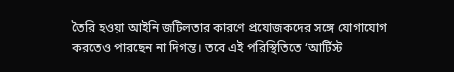তৈরি হওয়া আইনি জটিলতার কারণে প্রযোজকদের সঙ্গে যোগাযোগ করতেও পারছেন না দিগন্ত। তবে এই পরিস্থিতিতে ‘আর্টিস্ট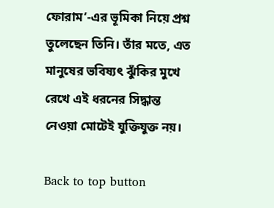ফোরাম’-এর ভূমিকা নিয়ে প্রশ্ন তুলেছেন তিনি। তাঁর মতে, এত মানুষের ভবিষ্যৎ ঝুঁকির মুখে রেখে এই ধরনের সিদ্ধান্ত নেওয়া মোটেই যুক্তিযুক্ত নয়।

Back to top button